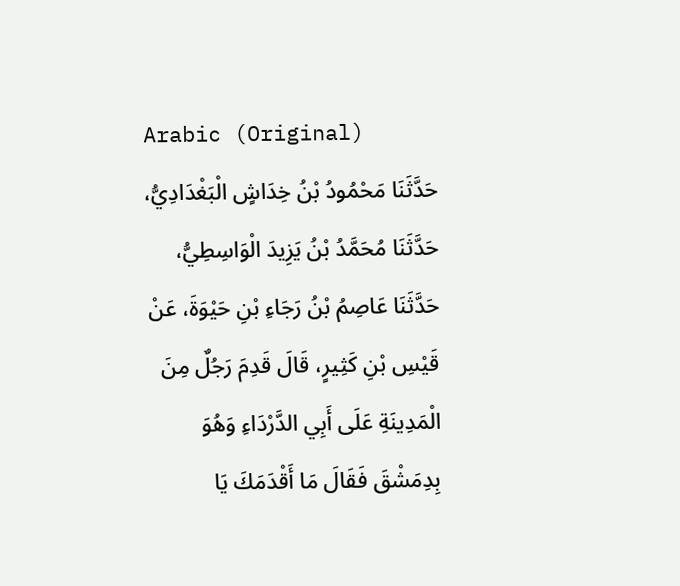Arabic (Original)
حَدَّثَنَا مَحْمُودُ بْنُ خِدَاشٍ الْبَغْدَادِيُّ، حَدَّثَنَا مُحَمَّدُ بْنُ يَزِيدَ الْوَاسِطِيُّ، حَدَّثَنَا عَاصِمُ بْنُ رَجَاءِ بْنِ حَيْوَةَ، عَنْ قَيْسِ بْنِ كَثِيرٍ، قَالَ قَدِمَ رَجُلٌ مِنَ الْمَدِينَةِ عَلَى أَبِي الدَّرْدَاءِ وَهُوَ بِدِمَشْقَ فَقَالَ مَا أَقْدَمَكَ يَا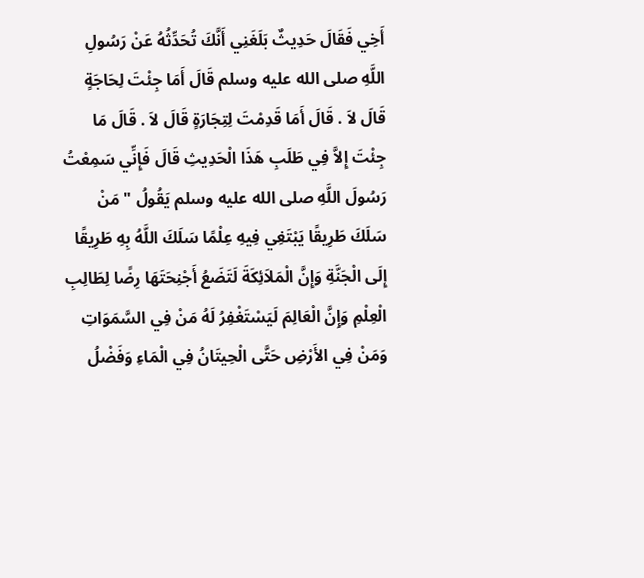أَخِي فَقَالَ حَدِيثٌ بَلَغَنِي أَنَّكَ تُحَدِّثُهُ عَنْ رَسُولِ اللَّهِ صلى الله عليه وسلم قَالَ أَمَا جِئْتَ لِحَاجَةٍ قَالَ لاَ . قَالَ أَمَا قَدِمْتَ لِتِجَارَةٍ قَالَ لاَ . قَالَ مَا جِئْتَ إِلاَّ فِي طَلَبِ هَذَا الْحَدِيثِ قَالَ فَإِنِّي سَمِعْتُ رَسُولَ اللَّهِ صلى الله عليه وسلم يَقُولُ " مَنْ سَلَكَ طَرِيقًا يَبْتَغِي فِيهِ عِلْمًا سَلَكَ اللَّهُ بِهِ طَرِيقًا إِلَى الْجَنَّةِ وَإِنَّ الْمَلاَئِكَةَ لَتَضَعُ أَجْنِحَتَهَا رِضًا لِطَالِبِ الْعِلْمِ وَإِنَّ الْعَالِمَ لَيَسْتَغْفِرُ لَهُ مَنْ فِي السَّمَوَاتِ وَمَنْ فِي الأَرْضِ حَتَّى الْحِيتَانُ فِي الْمَاءِ وَفَضْلُ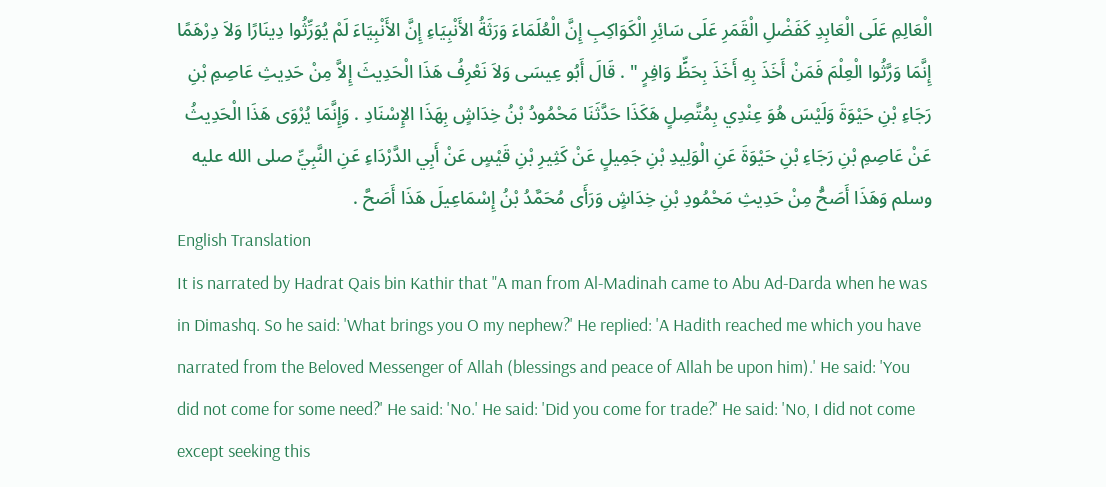الْعَالِمِ عَلَى الْعَابِدِ كَفَضْلِ الْقَمَرِ عَلَى سَائِرِ الْكَوَاكِبِ إِنَّ الْعُلَمَاءَ وَرَثَةُ الأَنْبِيَاءِ إِنَّ الأَنْبِيَاءَ لَمْ يُوَرِّثُوا دِينَارًا وَلاَ دِرْهَمًا إِنَّمَا وَرَّثُوا الْعِلْمَ فَمَنْ أَخَذَ بِهِ أَخَذَ بِحَظٍّ وَافِرٍ " . قَالَ أَبُو عِيسَى وَلاَ نَعْرِفُ هَذَا الْحَدِيثَ إِلاَّ مِنْ حَدِيثِ عَاصِمِ بْنِ رَجَاءِ بْنِ حَيْوَةَ وَلَيْسَ هُوَ عِنْدِي بِمُتَّصِلٍ هَكَذَا حَدَّثَنَا مَحْمُودُ بْنُ خِدَاشٍ بِهَذَا الإِسْنَادِ . وَإِنَّمَا يُرْوَى هَذَا الْحَدِيثُ عَنْ عَاصِمِ بْنِ رَجَاءِ بْنِ حَيْوَةَ عَنِ الْوَلِيدِ بْنِ جَمِيلٍ عَنْ كَثِيرِ بْنِ قَيْسٍ عَنْ أَبِي الدَّرْدَاءِ عَنِ النَّبِيِّ صلى الله عليه وسلم وَهَذَا أَصَحُّ مِنْ حَدِيثِ مَحْمُودِ بْنِ خِدَاشٍ وَرَأَى مُحَمَّدُ بْنُ إِسْمَاعِيلَ هَذَا أَصَحَّ .
English Translation
It is narrated by Hadrat Qais bin Kathir that "A man from Al-Madinah came to Abu Ad-Darda when he was in Dimashq. So he said: 'What brings you O my nephew?' He replied: 'A Hadith reached me which you have narrated from the Beloved Messenger of Allah (blessings and peace of Allah be upon him).' He said: 'You did not come for some need?' He said: 'No.' He said: 'Did you come for trade?' He said: 'No, I did not come except seeking this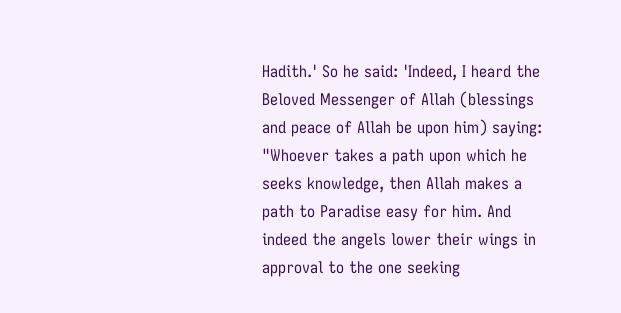Hadith.' So he said: 'Indeed, I heard the Beloved Messenger of Allah (blessings and peace of Allah be upon him) saying: "Whoever takes a path upon which he seeks knowledge, then Allah makes a path to Paradise easy for him. And indeed the angels lower their wings in approval to the one seeking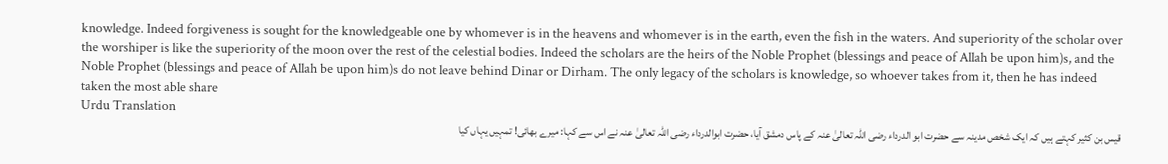knowledge. Indeed forgiveness is sought for the knowledgeable one by whomever is in the heavens and whomever is in the earth, even the fish in the waters. And superiority of the scholar over the worshiper is like the superiority of the moon over the rest of the celestial bodies. Indeed the scholars are the heirs of the Noble Prophet (blessings and peace of Allah be upon him)s, and the Noble Prophet (blessings and peace of Allah be upon him)s do not leave behind Dinar or Dirham. The only legacy of the scholars is knowledge, so whoever takes from it, then he has indeed taken the most able share
Urdu Translation
قیس بن کثیر کہتے ہیں کہ ایک شخص مدینہ سے حضرت ابو الدرداء رضی اللہ تعالیٰ عنہ کے پاس دمشق آیا، حضرت ابوالدرداء رضی اللہ تعالیٰ عنہ نے اس سے کہا: میرے بھائی! تمہیں یہاں کیا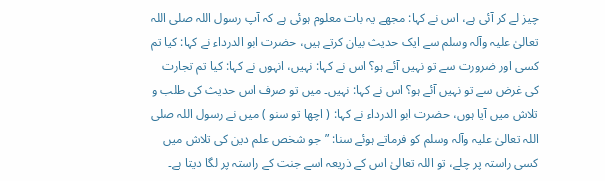چیز لے کر آئی ہے، اس نے کہا: مجھے یہ بات معلوم ہوئی ہے کہ آپ رسول اللہ صلی اللہ تعالیٰ علیہ وآلہ وسلم سے ایک حدیث بیان کرتے ہیں، حضرت ابو الدرداء نے کہا: کیا تم کسی اور ضرورت سے تو نہیں آئے ہو؟ اس نے کہا: نہیں، انہوں نے کہا: کیا تم تجارت کی غرض سے تو نہیں آئے ہو؟ اس نے کہا: نہیں۔ میں تو صرف اس حدیث کی طلب و تلاش میں آیا ہوں، حضرت ابو الدرداء نے کہا: ( اچھا تو سنو ) میں نے رسول اللہ صلی اللہ تعالیٰ علیہ وآلہ وسلم کو فرماتے ہوئے سنا: ”جو شخص علم دین کی تلاش میں کسی راستہ پر چلے، تو اللہ تعالیٰ اس کے ذریعہ اسے جنت کے راستہ پر لگا دیتا ہے۔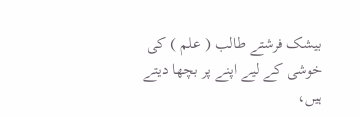بیشک فرشتے طالب ( علم ) کی خوشی کے لیے اپنے پر بچھا دیتے ہیں،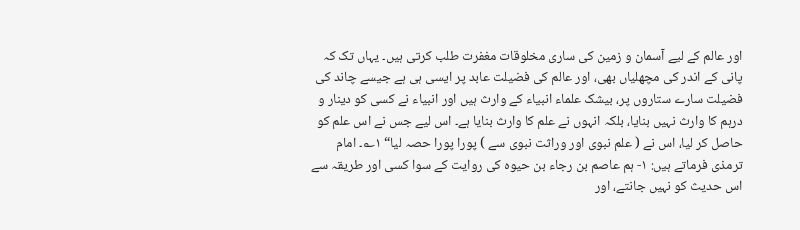اور عالم کے لیے آسمان و زمین کی ساری مخلوقات مغفرت طلب کرتی ہیں۔ یہاں تک کہ پانی کے اندر کی مچھلیاں بھی، اور عالم کی فضیلت عابد پر ایسی ہی ہے جیسے چاند کی فضیلت سارے ستاروں پر، بیشک علماء انبیاء کے وارث ہیں اور انبیاء نے کسی کو دینار و درہم کا وارث نہیں بنایا، بلکہ انہوں نے علم کا وارث بنایا ہے۔ اس لیے جس نے اس علم کو حاصل کر لیا، اس نے ( علم نبوی اور وراثت نبوی سے ) پورا پورا حصہ لیا“ ۱؎۔ امام ترمذی فرماتے ہیں: ۱- ہم عاصم بن رجاء بن حیوہ کی روایت کے سوا کسی اور طریقہ سے اس حدیث کو نہیں جانتے، اور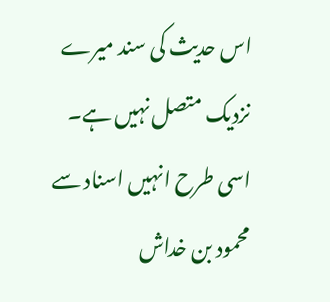اس حدیث کی سند میرے نزدیک متصل نہیں ہے۔ اسی طرح انہیں اسناد سے محمود بن خداش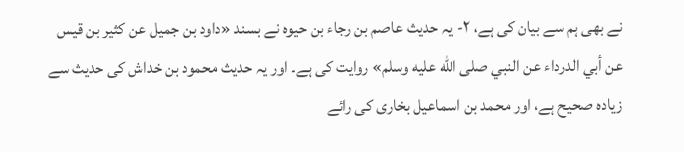نے بھی ہم سے بیان کی ہے، ۲- یہ حدیث عاصم بن رجاء بن حیوہ نے بسند «داود بن جميل عن كثير بن قيس عن أبي الدرداء عن النبي صلى الله عليه وسلم» روایت کی ہے۔ اور یہ حدیث محمود بن خداش کی حدیث سے زیادہ صحیح ہے، اور محمد بن اسماعیل بخاری کی رائے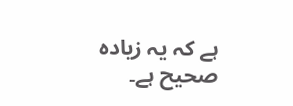ہے کہ یہ زیادہ صحیح ہے۔